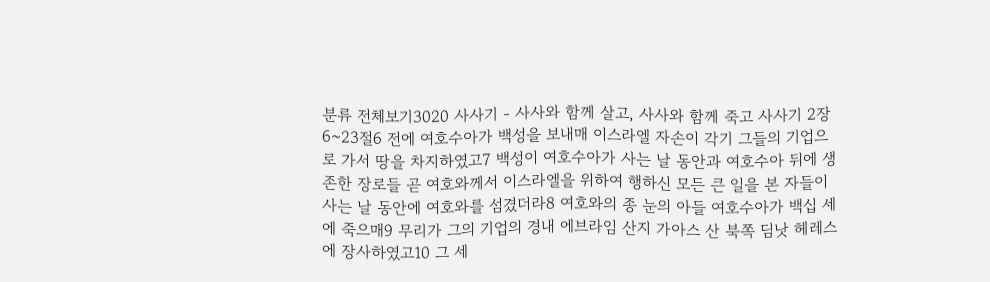분류 전체보기3020 사사기 - 사사와 함께 살고, 사사와 함께 죽고 사사기 2장 6~23절6 전에 여호수아가 백성을 보내매 이스라엘 자손이 각기 그들의 기업으로 가서 땅을 차지하였고7 백성이 여호수아가 사는 날 동안과 여호수아 뒤에 생존한 장로들 곧 여호와께서 이스라엘을 위하여 행하신 모든 큰 일을 본 자들이 사는 날 동안에 여호와를 섬겼더라8 여호와의 종 눈의 아들 여호수아가 백십 세에 죽으매9 무리가 그의 기업의 경내 에브라임 산지 가아스 산 북쪽 딤낫 헤레스에 장사하였고10 그 세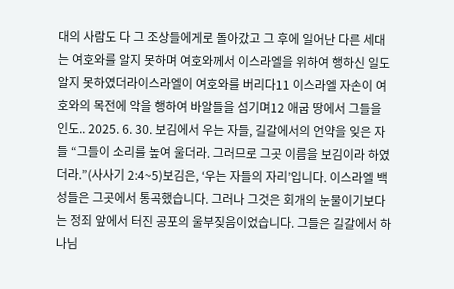대의 사람도 다 그 조상들에게로 돌아갔고 그 후에 일어난 다른 세대는 여호와를 알지 못하며 여호와께서 이스라엘을 위하여 행하신 일도 알지 못하였더라이스라엘이 여호와를 버리다11 이스라엘 자손이 여호와의 목전에 악을 행하여 바알들을 섬기며12 애굽 땅에서 그들을 인도.. 2025. 6. 30. 보김에서 우는 자들, 길갈에서의 언약을 잊은 자들 “그들이 소리를 높여 울더라. 그러므로 그곳 이름을 보김이라 하였더라.”(사사기 2:4~5)보김은, ‘우는 자들의 자리’입니다. 이스라엘 백성들은 그곳에서 통곡했습니다. 그러나 그것은 회개의 눈물이기보다는 정죄 앞에서 터진 공포의 울부짖음이었습니다. 그들은 길갈에서 하나님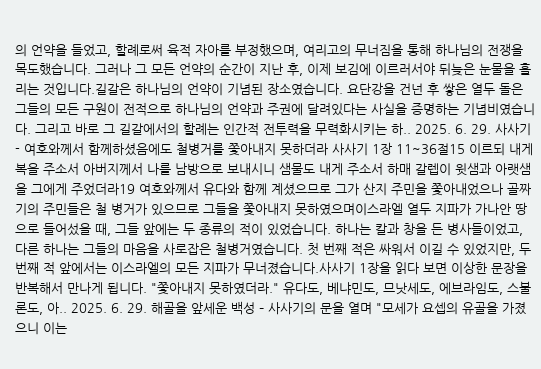의 언약을 들었고, 할례로써 육적 자아를 부정했으며, 여리고의 무너짐을 통해 하나님의 전쟁을 목도했습니다. 그러나 그 모든 언약의 순간이 지난 후, 이제 보김에 이르러서야 뒤늦은 눈물을 흘리는 것입니다.길갈은 하나님의 언약이 기념된 장소였습니다. 요단강을 건넌 후 쌓은 열두 돌은 그들의 모든 구원이 전적으로 하나님의 언약과 주권에 달려있다는 사실을 증명하는 기념비였습니다. 그리고 바로 그 길갈에서의 할례는 인간적 전투력을 무력화시키는 하.. 2025. 6. 29. 사사기 - 여호와께서 함께하셨음에도 철병거를 쫓아내지 못하더라 사사기 1장 11~36절15 이르되 내게 복을 주소서 아버지께서 나를 남방으로 보내시니 샘물도 내게 주소서 하매 갈렙이 윗샘과 아랫샘을 그에게 주었더라19 여호와께서 유다와 함께 계셨으므로 그가 산지 주민을 쫓아내었으나 골짜기의 주민들은 철 병거가 있으므로 그들을 쫓아내지 못하였으며이스라엘 열두 지파가 가나안 땅으로 들어섰을 때, 그들 앞에는 두 종류의 적이 있었습니다. 하나는 칼과 창을 든 병사들이었고, 다른 하나는 그들의 마음을 사로잡은 철병거였습니다. 첫 번째 적은 싸워서 이길 수 있었지만, 두 번째 적 앞에서는 이스라엘의 모든 지파가 무너졌습니다.사사기 1장을 읽다 보면 이상한 문장을 반복해서 만나게 됩니다. "쫓아내지 못하였더라." 유다도, 베냐민도, 므낫세도, 에브라임도, 스불론도, 아.. 2025. 6. 29. 해골을 앞세운 백성 – 사사기의 문을 열며 "모세가 요셉의 유골을 가졌으니 이는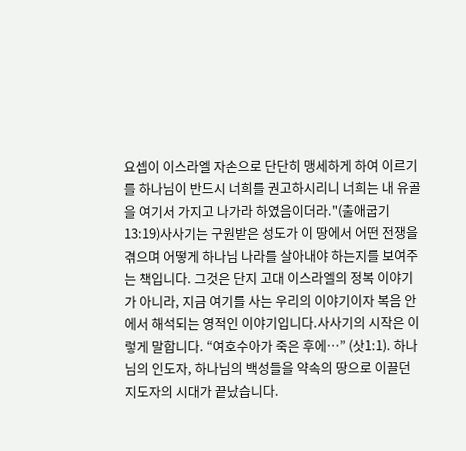요셉이 이스라엘 자손으로 단단히 맹세하게 하여 이르기를 하나님이 반드시 너희를 권고하시리니 너희는 내 유골을 여기서 가지고 나가라 하였음이더라."(출애굽기 13:19)사사기는 구원받은 성도가 이 땅에서 어떤 전쟁을 겪으며 어떻게 하나님 나라를 살아내야 하는지를 보여주는 책입니다. 그것은 단지 고대 이스라엘의 정복 이야기가 아니라, 지금 여기를 사는 우리의 이야기이자 복음 안에서 해석되는 영적인 이야기입니다.사사기의 시작은 이렇게 말합니다. “여호수아가 죽은 후에…” (삿1:1). 하나님의 인도자, 하나님의 백성들을 약속의 땅으로 이끌던 지도자의 시대가 끝났습니다.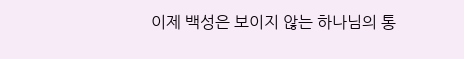이제 백성은 보이지 않는 하나님의 통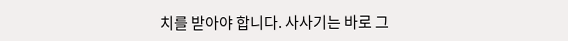치를 받아야 합니다. 사사기는 바로 그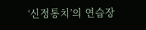‘신정통치’의 연습장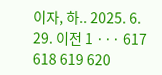이자, 하.. 2025. 6. 29. 이전 1 ··· 617 618 619 620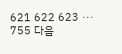621 622 623 ··· 755 다음